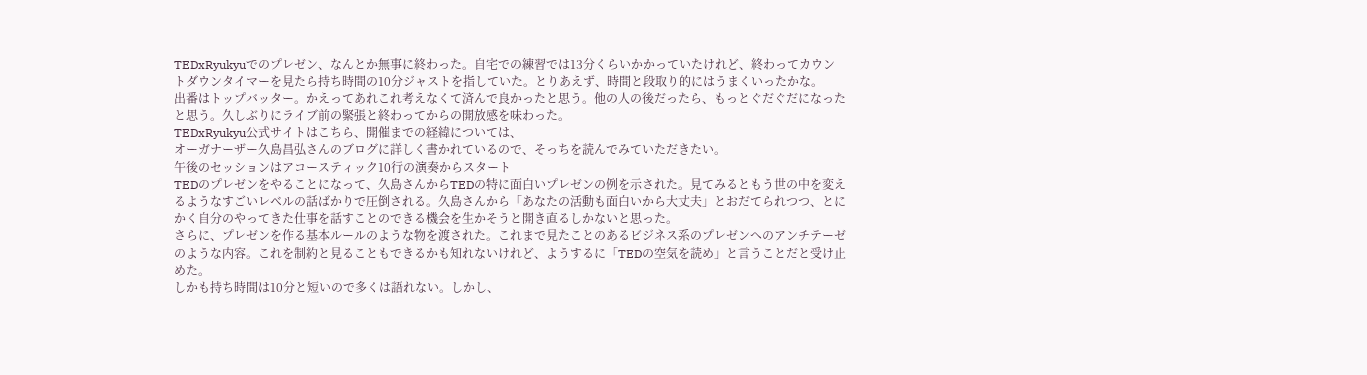TEDxRyukyuでのプレゼン、なんとか無事に終わった。自宅での練習では13分くらいかかっていたけれど、終わってカウントダウンタイマーを見たら持ち時間の10分ジャストを指していた。とりあえず、時間と段取り的にはうまくいったかな。
出番はトップバッター。かえってあれこれ考えなくて済んで良かったと思う。他の人の後だったら、もっとぐだぐだになったと思う。久しぶりにライブ前の緊張と終わってからの開放感を味わった。
TEDxRyukyu公式サイトはこちら、開催までの経緯については、
オーガナーザー久島昌弘さんのブログに詳しく書かれているので、そっちを読んでみていただきたい。
午後のセッションはアコースティック10行の演奏からスタート
TEDのプレゼンをやることになって、久島さんからTEDの特に面白いプレゼンの例を示された。見てみるともう世の中を変えるようなすごいレベルの話ばかりで圧倒される。久島さんから「あなたの活動も面白いから大丈夫」とおだてられつつ、とにかく自分のやってきた仕事を話すことのできる機会を生かそうと開き直るしかないと思った。
さらに、プレゼンを作る基本ルールのような物を渡された。これまで見たことのあるビジネス系のプレゼンへのアンチテーゼのような内容。これを制約と見ることもできるかも知れないけれど、ようするに「TEDの空気を読め」と言うことだと受け止めた。
しかも持ち時間は10分と短いので多くは語れない。しかし、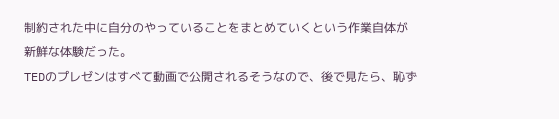制約された中に自分のやっていることをまとめていくという作業自体が新鮮な体験だった。
TEDのプレゼンはすべて動画で公開されるそうなので、後で見たら、恥ず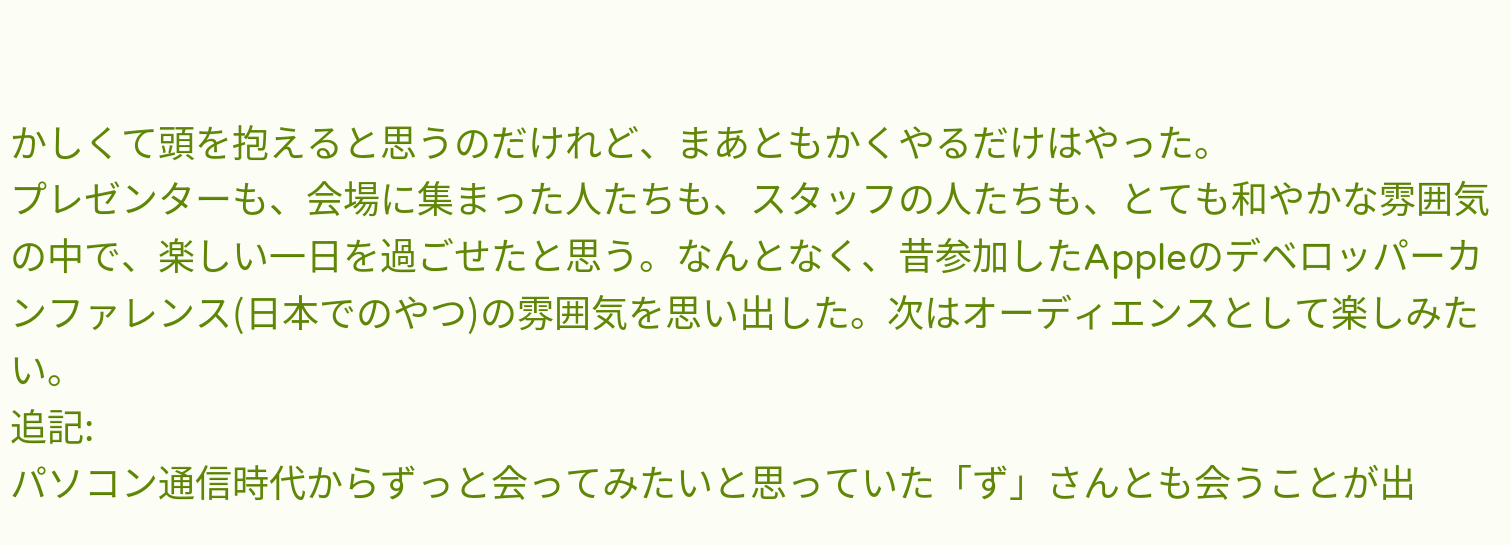かしくて頭を抱えると思うのだけれど、まあともかくやるだけはやった。
プレゼンターも、会場に集まった人たちも、スタッフの人たちも、とても和やかな雰囲気の中で、楽しい一日を過ごせたと思う。なんとなく、昔参加したAppleのデベロッパーカンファレンス(日本でのやつ)の雰囲気を思い出した。次はオーディエンスとして楽しみたい。
追記:
パソコン通信時代からずっと会ってみたいと思っていた「ず」さんとも会うことが出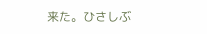来た。ひさしぶ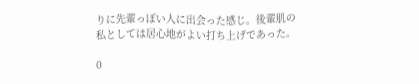りに先輩っぽい人に出会った感じ。後輩肌の私としては居心地がよい打ち上げであった。

0